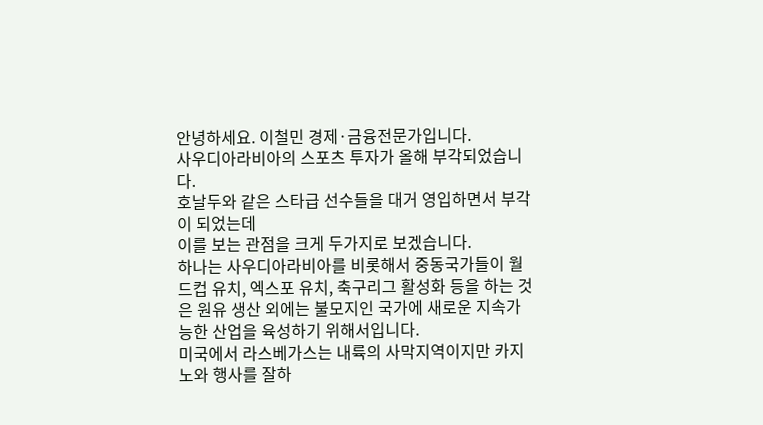안녕하세요. 이철민 경제·금융전문가입니다.
사우디아라비아의 스포츠 투자가 올해 부각되었습니다.
호날두와 같은 스타급 선수들을 대거 영입하면서 부각이 되었는데
이를 보는 관점을 크게 두가지로 보겠습니다.
하나는 사우디아라비아를 비롯해서 중동국가들이 월드컵 유치, 엑스포 유치, 축구리그 활성화 등을 하는 것은 원유 생산 외에는 불모지인 국가에 새로운 지속가능한 산업을 육성하기 위해서입니다.
미국에서 라스베가스는 내륙의 사막지역이지만 카지노와 행사를 잘하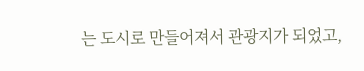는 도시로 만들어져서 관광지가 되었고,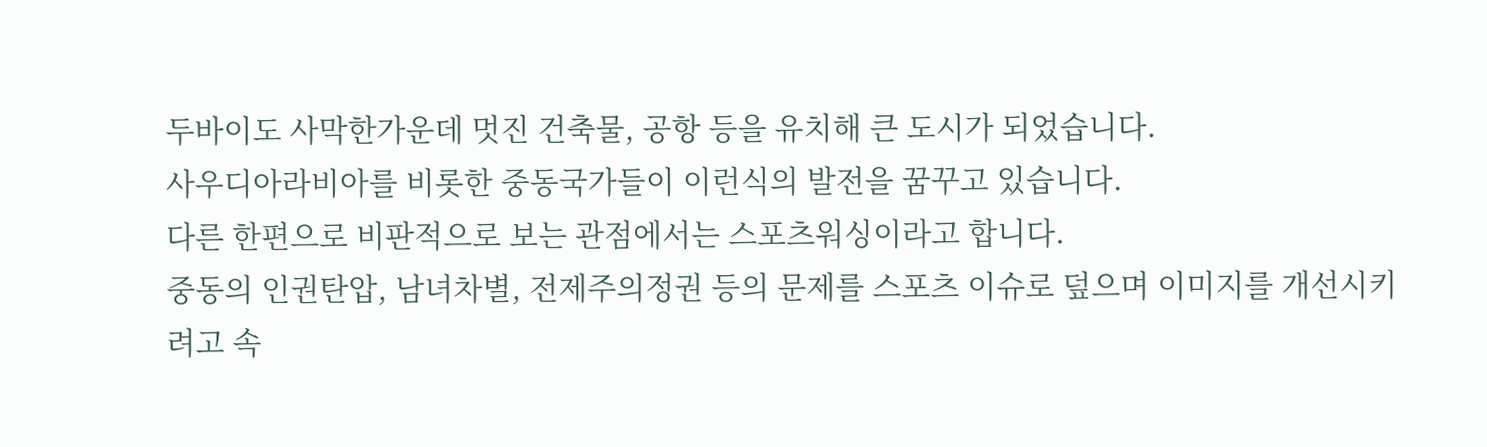두바이도 사막한가운데 멋진 건축물, 공항 등을 유치해 큰 도시가 되었습니다.
사우디아라비아를 비롯한 중동국가들이 이런식의 발전을 꿈꾸고 있습니다.
다른 한편으로 비판적으로 보는 관점에서는 스포츠워싱이라고 합니다.
중동의 인권탄압, 남녀차별, 전제주의정권 등의 문제를 스포츠 이슈로 덮으며 이미지를 개선시키려고 속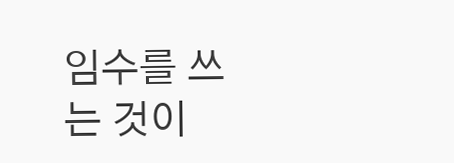임수를 쓰는 것이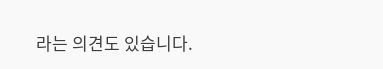라는 의견도 있습니다.